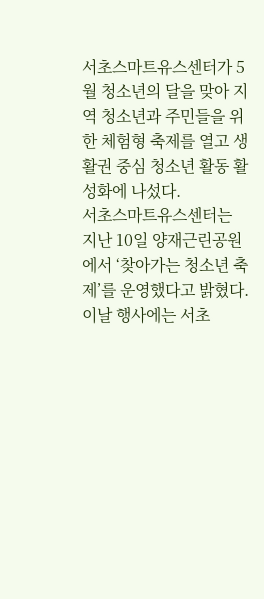서초스마트유스센터가 5월 청소년의 달을 맞아 지역 청소년과 주민들을 위한 체험형 축제를 열고 생활권 중심 청소년 활동 활성화에 나섰다.
서초스마트유스센터는 지난 10일 양재근린공원에서 ‘찾아가는 청소년 축제’를 운영했다고 밝혔다. 이날 행사에는 서초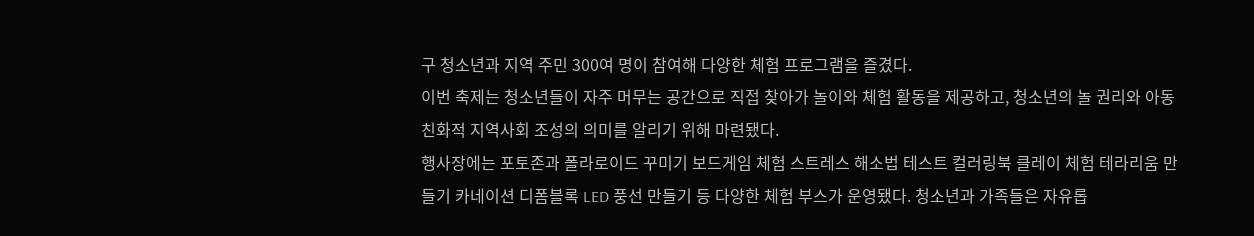구 청소년과 지역 주민 300여 명이 참여해 다양한 체험 프로그램을 즐겼다.
이번 축제는 청소년들이 자주 머무는 공간으로 직접 찾아가 놀이와 체험 활동을 제공하고, 청소년의 놀 권리와 아동친화적 지역사회 조성의 의미를 알리기 위해 마련됐다.
행사장에는 포토존과 폴라로이드 꾸미기 보드게임 체험 스트레스 해소법 테스트 컬러링북 클레이 체험 테라리움 만들기 카네이션 디폼블록 LED 풍선 만들기 등 다양한 체험 부스가 운영됐다. 청소년과 가족들은 자유롭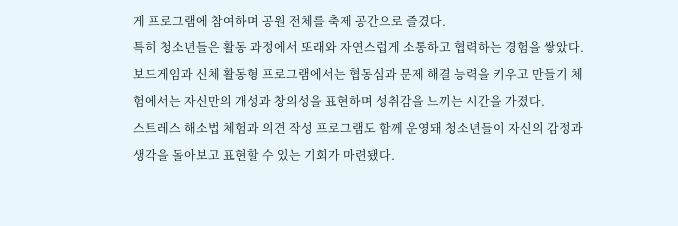게 프로그램에 참여하며 공원 전체를 축제 공간으로 즐겼다.
특히 청소년들은 활동 과정에서 또래와 자연스럽게 소통하고 협력하는 경험을 쌓았다. 보드게임과 신체 활동형 프로그램에서는 협동심과 문제 해결 능력을 키우고 만들기 체험에서는 자신만의 개성과 창의성을 표현하며 성취감을 느끼는 시간을 가졌다.
스트레스 해소법 체험과 의견 작성 프로그램도 함께 운영돼 청소년들이 자신의 감정과 생각을 돌아보고 표현할 수 있는 기회가 마련됐다.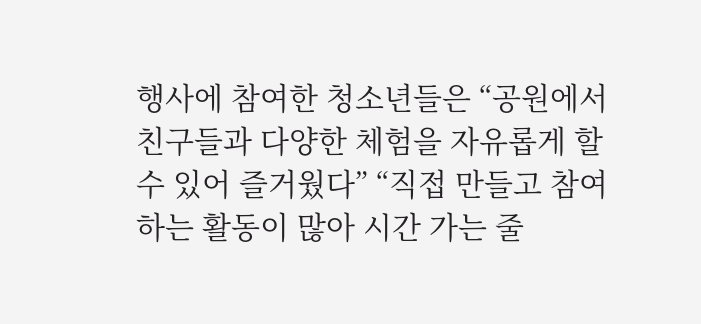행사에 참여한 청소년들은 “공원에서 친구들과 다양한 체험을 자유롭게 할 수 있어 즐거웠다” “직접 만들고 참여하는 활동이 많아 시간 가는 줄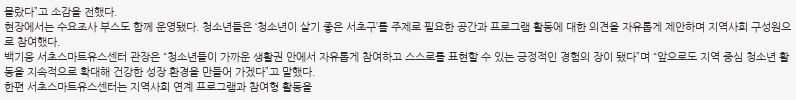몰랐다”고 소감을 전했다.
현장에서는 수요조사 부스도 함께 운영됐다. 청소년들은 ‘청소년이 살기 좋은 서초구’를 주제로 필요한 공간과 프로그램 활동에 대한 의견을 자유롭게 제안하며 지역사회 구성원으로 참여했다.
백기웅 서초스마트유스센터 관장은 “청소년들이 가까운 생활권 안에서 자유롭게 참여하고 스스로를 표현할 수 있는 긍정적인 경험의 장이 됐다”며 “앞으로도 지역 중심 청소년 활동을 지속적으로 확대해 건강한 성장 환경을 만들어 가겠다”고 말했다.
한편 서초스마트유스센터는 지역사회 연계 프로그램과 참여형 활동을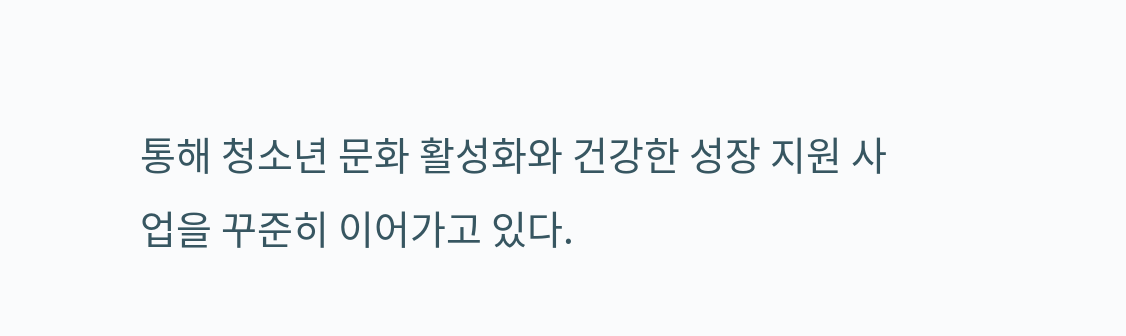통해 청소년 문화 활성화와 건강한 성장 지원 사업을 꾸준히 이어가고 있다.